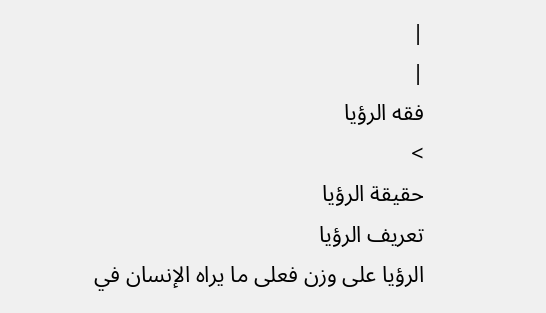|
|
فقه الرؤيا
>
حقيقة الرؤيا
تعريف الرؤيا
الرؤيا على وزن فعلى ما يراه الإنسان في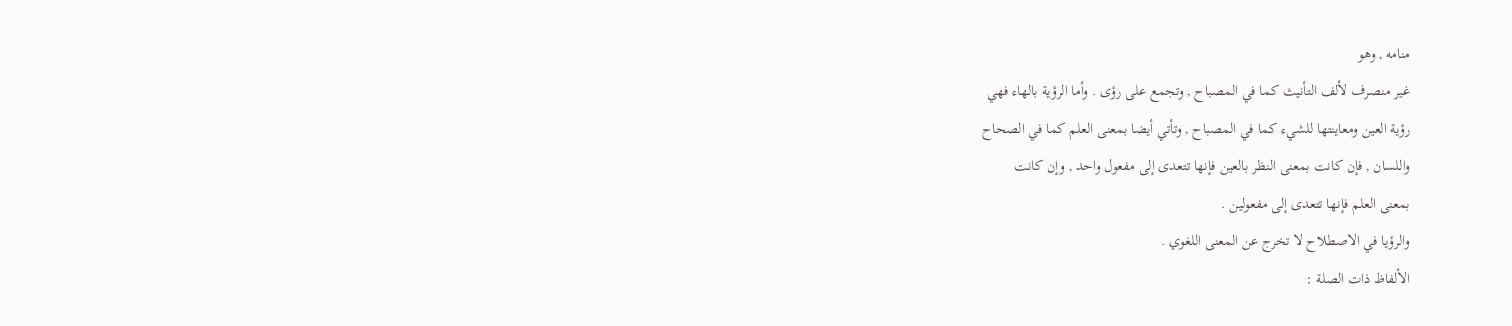منامه , وهو
غير منصرف لألف التأنيث كما في المصباح , وتجمع على رؤى . وأما الرؤية بالهاء فهي
رؤية العين ومعاينتها للشيء كما في المصباح , وتأتي أيضا بمعنى العلم كما في الصحاح
واللسان , فإن كانت بمعنى النظر بالعين فإنها تتعدى إلى مفعول واحد , وإن كانت
بمعنى العلم فإنها تتعدى إلى مفعولين .
والرؤيا في الاصطلاح لا تخرج عن المعنى اللغوي .
الألفاظ ذات الصلة :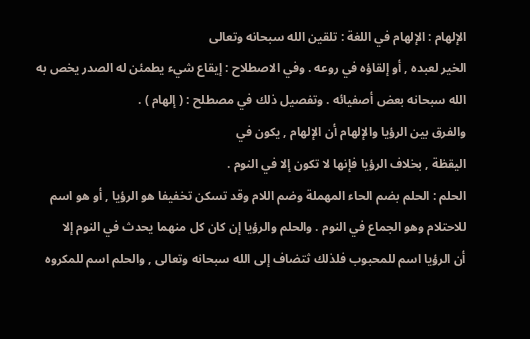الإلهام : الإلهام في اللغة : تلقين الله سبحانه وتعالى
الخير لعبده , أو إلقاؤه في روعه . وفي الاصطلاح : إيقاع شيء يطمئن له الصدر يخص به
الله سبحانه بعض أصفيائه . وتفصيل ذلك في مصطلح : ( إلهام ) .
والفرق بين الرؤيا والإلهام أن الإلهام , يكون في
اليقظة , بخلاف الرؤيا فإنها لا تكون إلا في النوم .
الحلم : الحلم بضم الحاء المهملة وضم اللام وقد تسكن تخفيفا هو الرؤيا , أو هو اسم
للاحتلام وهو الجماع في النوم . والحلم والرؤيا إن كان كل منهما يحدث في النوم إلا
أن الرؤيا اسم للمحبوب فلذلك ثتضاف إلى الله سبحانه وتعالى , والحلم اسم للمكروه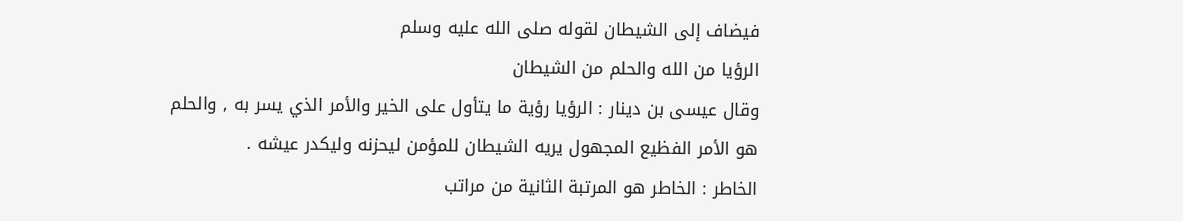فيضاف إلى الشيطان لقوله صلى الله عليه وسلم
الرؤيا من الله والحلم من الشيطان
وقال عيسى بن دينار : الرؤيا رؤية ما يتأول على الخير والأمر الذي يسر به , والحلم
هو الأمر الفظيع المجهول يريه الشيطان للمؤمن ليحزنه وليكدر عيشه .
الخاطر : الخاطر هو المرتبة الثانية من مراتب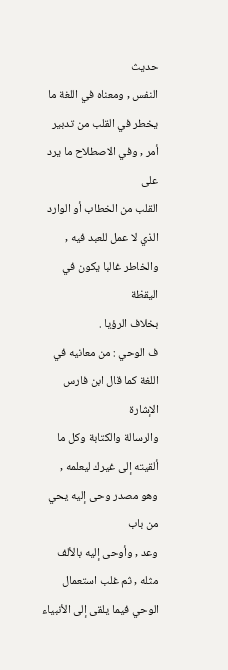حديث
النفس , ومعناه في اللغة ما يخطر في القلب من تدبير أمر , وفي الاصطلاح ما يرد على
القلب من الخطاب أو الوارد الذي لا عمل للعبد فيه , والخاطر غالبا يكون في اليقظة
بخلاف الرؤيا .
ف الوحي : من معانيه في اللغة كما قال ابن فارس الإشارة
والرسالة والكتابة وكل ما ألقيته إلى غيرك ليعلمه , وهو مصدر وحى إليه يحي من باب
وعد , وأوحى إليه بالألف مثله , ثم غلب استعمال الوحي فيما يلقى إلى الأنبياء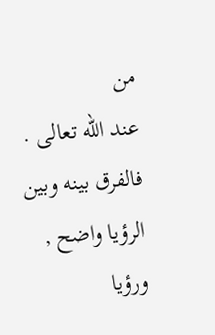من
عند الله تعالى . فالفرق بينه وبين الرؤيا واضح , ورؤيا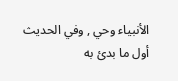الأنبياء وحي , وفي الحديث
أول ما بدئ به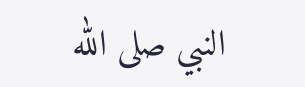النبي صلى الله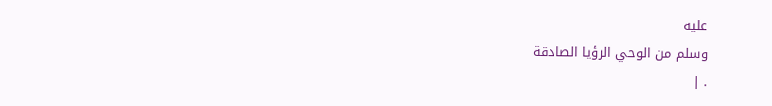عليه
وسلم من الوحي الرؤيا الصادقة
. |